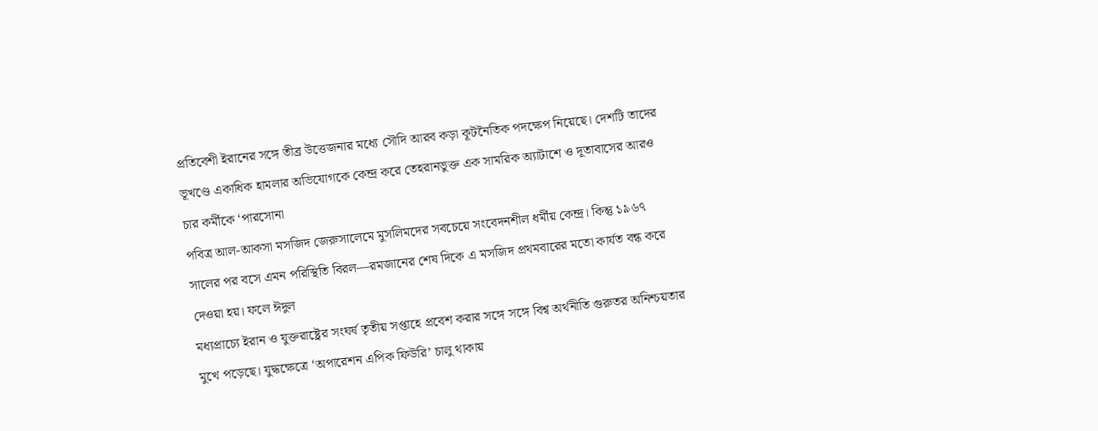প্রতিবেশী ইরানের সঙ্গে তীব্র উত্তেজনার মধ্যে সৌদি আরব কড়া কূটনৈতিক পদক্ষেপ নিয়েছে। দেশটি তাদের ভূখণ্ডে একাধিক হামলার অভিযোগকে কেন্দ্র করে তেহরানভুক্ত এক সামরিক অ্যাটাশে ও দূতাবাসের আরও চার কর্মীকে ‘পারসোনা
পবিত্র আল-আকসা মসজিদ জেরুসালেমে মুসলিমদের সবচেয়ে সংবেদনশীল ধর্মীয় কেন্দ্র। কিন্তু ১৯৬৭ সালের পর বসে এমন পরিস্থিতি বিরল—রমজানের শেষ দিকে এ মসজিদ প্রথমবারের মতো কার্যত বন্ধ করে দেওয়া হয়। ফলে ঈদুল
মধ্যপ্রাচ্যে ইরান ও যুক্তরাষ্ট্রের সংঘর্ষ তৃতীয় সপ্তাহে প্রবেশ করার সঙ্গে সঙ্গে বিশ্ব অর্থনীতি গুরুতর অনিশ্চয়তার মুখে পড়েছে। যুদ্ধক্ষেত্রে ‘অপারেশন এপিক ফিউরি’ চালু থাকায়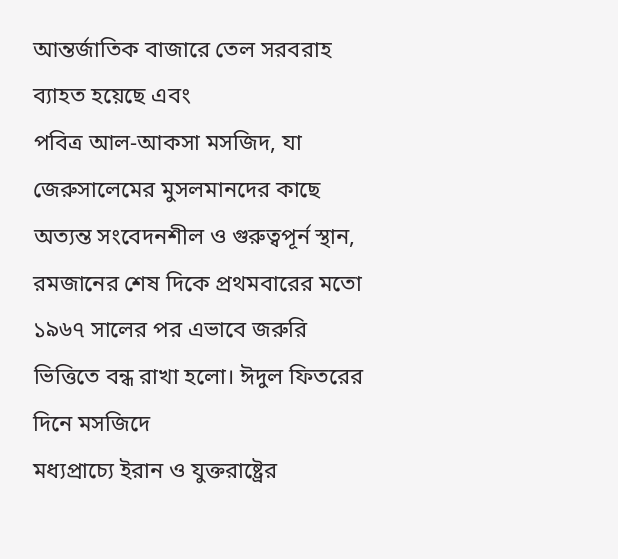আন্তর্জাতিক বাজারে তেল সরবরাহ ব্যাহত হয়েছে এবং
পবিত্র আল-আকসা মসজিদ, যা জেরুসালেমের মুসলমানদের কাছে অত্যন্ত সংবেদনশীল ও গুরুত্বপূর্ন স্থান, রমজানের শেষ দিকে প্রথমবারের মতো ১৯৬৭ সালের পর এভাবে জরুরি ভিত্তিতে বন্ধ রাখা হলো। ঈদুল ফিতরের দিনে মসজিদে
মধ্যপ্রাচ্যে ইরান ও যুক্তরাষ্ট্রের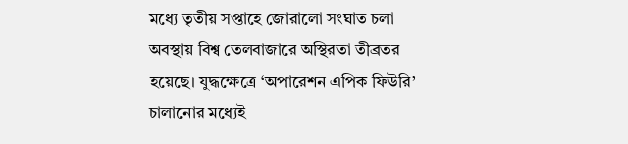মধ্যে তৃতীয় সপ্তাহে জোরালো সংঘাত চলা অবস্থায় বিশ্ব তেলবাজারে অস্থিরতা তীব্রতর হয়েছে। যুদ্ধক্ষেত্রে ‘অপারেশন এপিক ফিউরি’ চালানোর মধ্যেই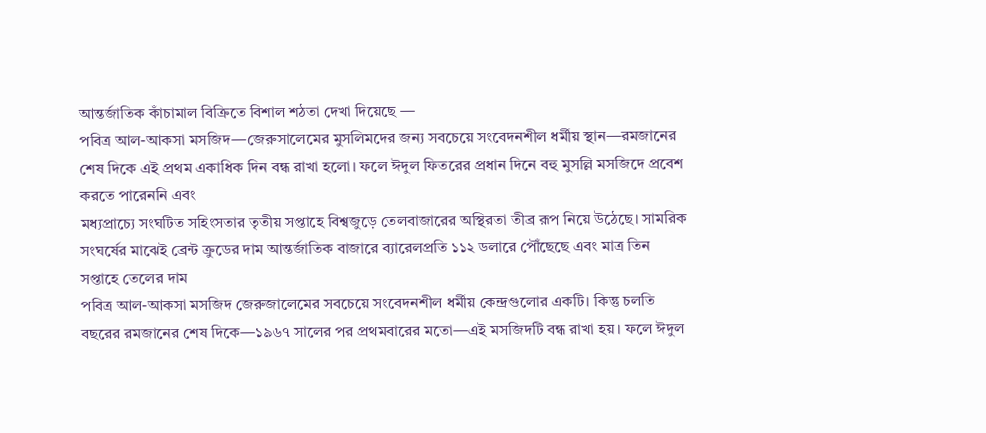আন্তর্জাতিক কাঁচামাল বিক্রিতে বিশাল শঠতা দেখা দিয়েছে —
পবিত্র আল-আকসা মসজিদ—জেরুসালেমের মুসলিমদের জন্য সবচেয়ে সংবেদনশীল ধর্মীয় স্থান—রমজানের শেষ দিকে এই প্রথম একাধিক দিন বন্ধ রাখা হলো। ফলে ঈদুল ফিতরের প্রধান দিনে বহু মুসল্লি মসজিদে প্রবেশ করতে পারেননি এবং
মধ্যপ্রাচ্যে সংঘটিত সহিংসতার তৃতীয় সপ্তাহে বিশ্বজুড়ে তেলবাজারের অস্থিরতা তীব্র রূপ নিয়ে উঠেছে। সামরিক সংঘর্ষের মাঝেই ব্রেন্ট ক্রুডের দাম আন্তর্জাতিক বাজারে ব্যারেলপ্রতি ১১২ ডলারে পৌঁছেছে এবং মাত্র তিন সপ্তাহে তেলের দাম
পবিত্র আল-আকসা মসজিদ জেরুজালেমের সবচেয়ে সংবেদনশীল ধর্মীয় কেন্দ্রগুলোর একটি। কিন্তু চলতি বছরের রমজানের শেষ দিকে—১৯৬৭ সালের পর প্রথমবারের মতো—এই মসজিদটি বন্ধ রাখা হয়। ফলে ঈদুল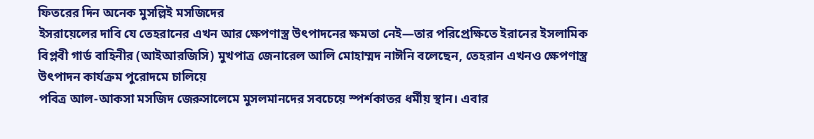ফিতরের দিন অনেক মুসল্লিই মসজিদের
ইসরায়েলের দাবি যে তেহরানের এখন আর ক্ষেপণাস্ত্র উৎপাদনের ক্ষমতা নেই—তার পরিপ্রেক্ষিতে ইরানের ইসলামিক বিপ্লবী গার্ড বাহিনীর (আইআরজিসি) মুখপাত্র জেনারেল আলি মোহাম্মদ নাঈনি বলেছেন, তেহরান এখনও ক্ষেপণাস্ত্র উৎপাদন কার্যক্রম পুরোদমে চালিয়ে
পবিত্র আল-আকসা মসজিদ জেরুসালেমে মুসলমানদের সবচেয়ে স্পর্শকাতর ধর্মীয় স্থান। এবার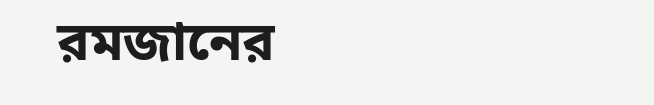রমজানের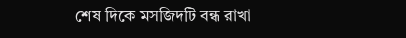শেষ দিকে মসজিদটি বন্ধ রাখা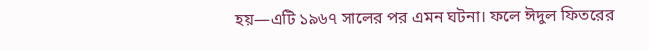হয়—এটি ১৯৬৭ সালের পর এমন ঘটনা। ফলে ঈদুল ফিতরের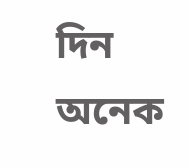দিন অনেক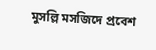মুসল্লি মসজিদে প্রবেশ